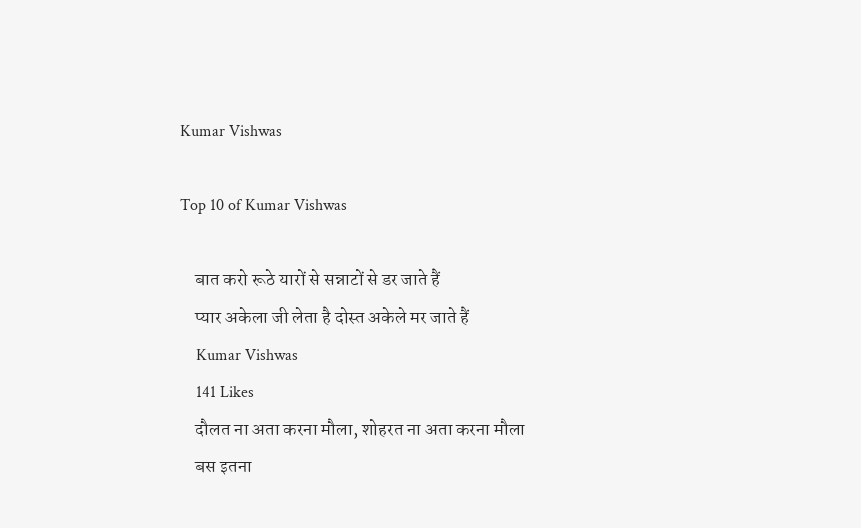Kumar Vishwas

Top 10 of Kumar Vishwas

    बात करो रूठे यारों से सन्नाटों से डर जाते हैं
    प्यार अकेला जी लेता है दोस्त अकेले मर जाते हैं
    Kumar Vishwas
    141 Likes
    दौलत ना अता करना मौला, शोहरत ना अता करना मौला
    बस इतना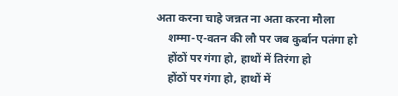अता करना चाहे जन्नत ना अता करना मौला
    शम्मा-ए-वतन की लौ पर जब कुर्बान पतंगा हो
    होंठों पर गंगा हो, हाथों में तिरंगा हो
    होंठों पर गंगा हो, हाथों में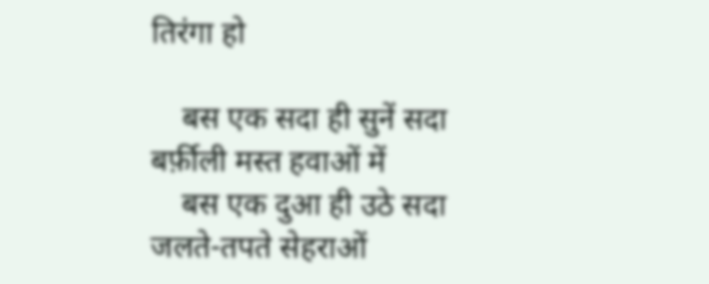तिरंगा हो

    बस एक सदा ही सुनें सदा बर्फ़ीली मस्त हवाओं में
    बस एक दुआ ही उठे सदा जलते-तपते सेहराओं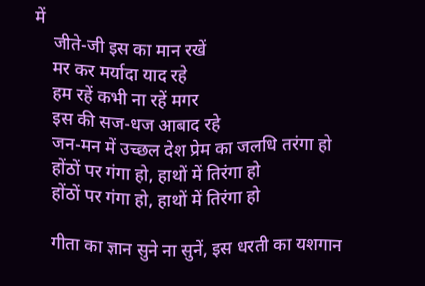में
    जीते-जी इस का मान रखें
    मर कर मर्यादा याद रहे
    हम रहें कभी ना रहें मगर
    इस की सज-धज आबाद रहे
    जन-मन में उच्छल देश प्रेम का जलधि तरंगा हो
    होंठों पर गंगा हो, हाथों में तिरंगा हो
    होंठों पर गंगा हो, हाथों में तिरंगा हो

    गीता का ज्ञान सुने ना सुनें, इस धरती का यशगान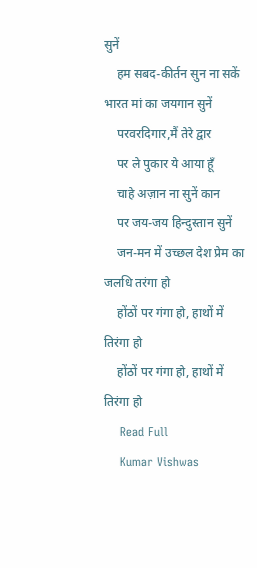सुनें
    हम सबद-कीर्तन सुन ना सकें भारत मां का जयगान सुनें
    परवरदिगार,मैं तेरे द्वार
    पर ले पुकार ये आया हूँ
    चाहे अज़ान ना सुनें कान
    पर जय-जय हिन्दुस्तान सुनें
    जन-मन में उच्छल देश प्रेम का जलधि तरंगा हो
    होंठों पर गंगा हो, हाथों में तिरंगा हो
    होंठों पर गंगा हो, हाथों में तिरंगा हो
    Read Full
    Kumar Vishwas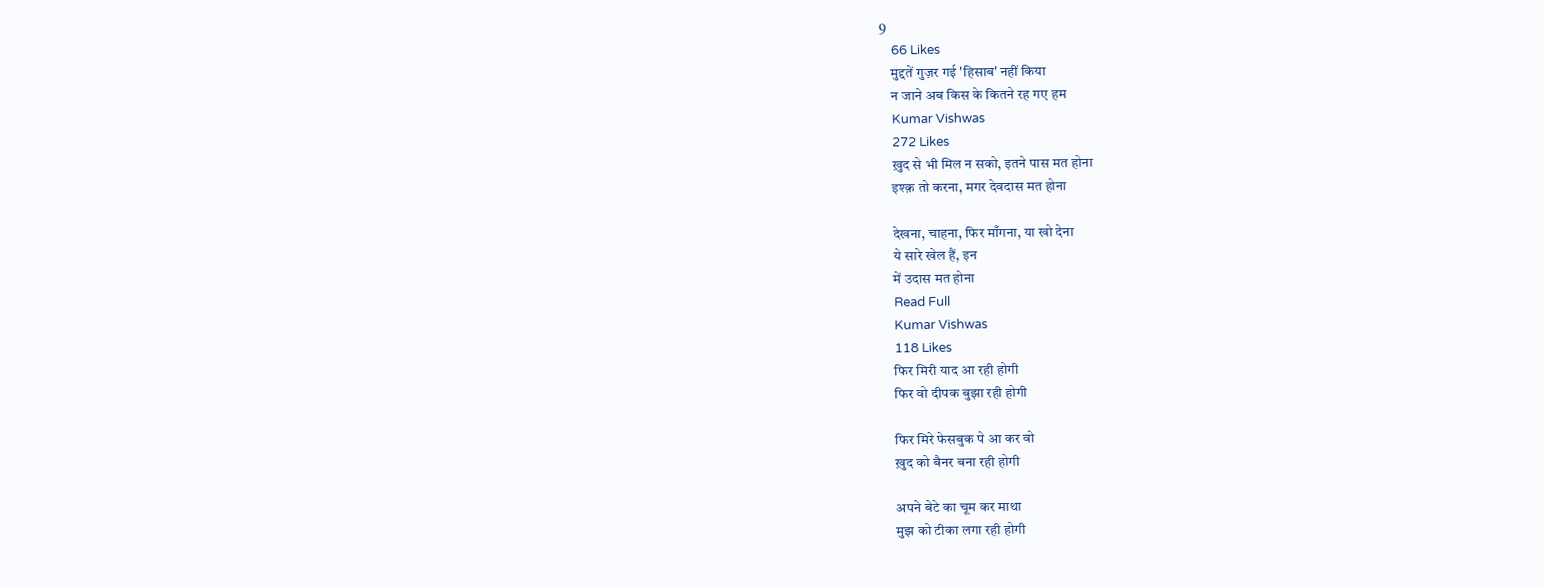9
    66 Likes
    मुद्दतें गुज़र गई 'हिसाब' नहीं किया
    न जाने अब किस के कितने रह गए हम
    Kumar Vishwas
    272 Likes
    ख़ुद से भी मिल न सको, इतने पास मत होना
    इश्क़ तो करना, मगर देवदास मत होना

    देखना, चाहना, फिर माँगना, या खो देना
    ये सारे खेल हैं, इन
    में उदास मत होना
    Read Full
    Kumar Vishwas
    118 Likes
    फिर मिरी याद आ रही होगी
    फिर वो दीपक बुझा रही होगी

    फिर मिरे फेसबुक पे आ कर वो
    ख़ुद को बैनर बना रही होगी

    अपने बेटे का चूम कर माथा
    मुझ को टीका लगा रही होगी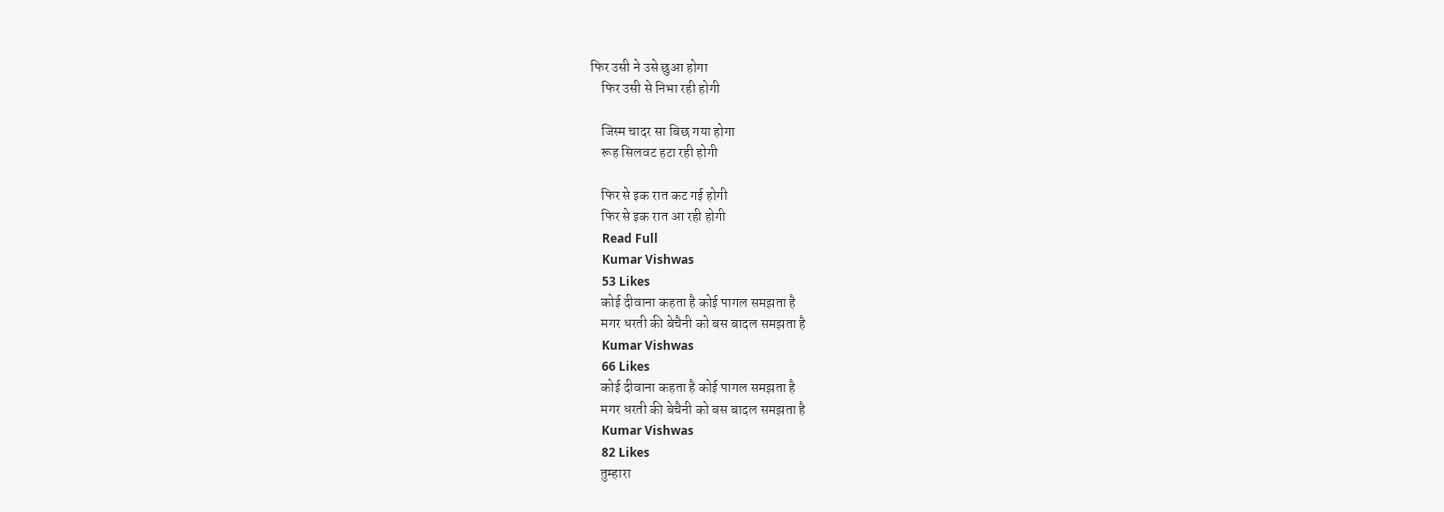फिर उसी ने उसे छुआ होगा
    फिर उसी से निभा रही होगी

    जिस्म चादर सा बिछ गया होगा
    रूह सिलवट हटा रही होगी

    फिर से इक रात कट गई होगी
    फिर से इक रात आ रही होगी
    Read Full
    Kumar Vishwas
    53 Likes
    कोई दीवाना कहता है कोई पागल समझता है
    मगर धरती की बेचैनी को बस बादल समझता है
    Kumar Vishwas
    66 Likes
    कोई दीवाना कहता है कोई पागल समझता है
    मगर धरती की बेचैनी को बस बादल समझता है
    Kumar Vishwas
    82 Likes
    तुम्हारा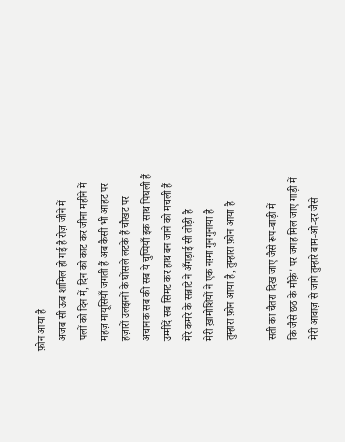फ़ोन आया है
    अजब सी ऊब शामिल हो गई है रोज़ जीने में
    पलों को दिन में, दिन को काट कर जीना महीने में
    महज़ मायूसियाँ जगती हैं अब कैसी भी आहट पर
    हज़ारों उलझनों के घोंसले लटके हैं चौखट पर
    अचानक सब की सब ये चुप्पियाँ इक साथ पिघली हैं
    उम्मीदें सब सिमट कर हाथ बन जाने को मचली हैं
    मेरे कमरे के सन्नाटे ने अँगड़ाई सी तोड़ी है
    मेरी ख़ामोशियों ने एक नग़्मा गुनगुनाया है
    तुम्हारा फ़ोन आया है, तुम्हारा फ़ोन आया है

    सती का चैतरा दिख जाए जैसे रूप-बाड़ी में
    कि जैसे छठ के मौक़े' पर जगह मिल जाए गाड़ी में
    मेरी आवाज़ से जागे तुम्हारे बाम-ओ-दर जैसे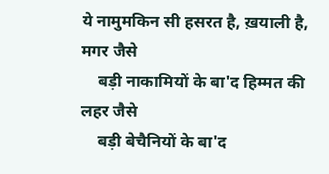ये नामुमकिन सी हसरत है, ख़याली है, मगर जैसे
    बड़ी नाकामियों के बा'द हिम्मत की लहर जैसे
    बड़ी बेचैनियों के बा'द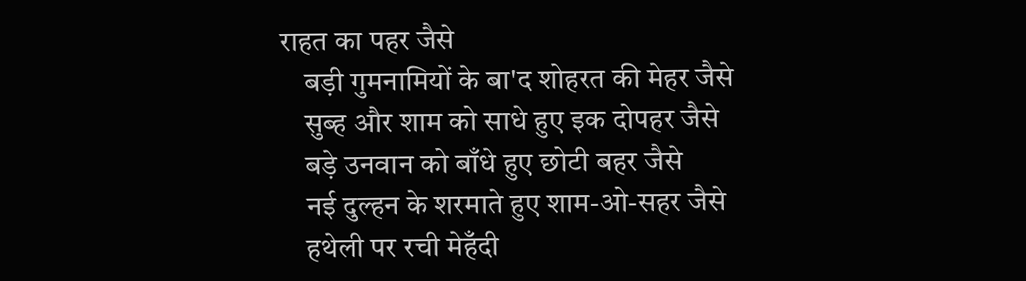राहत का पहर जैसे
    बड़ी गुमनामियों के बा'द शोहरत की मेहर जैसे
    सुब्ह और शाम को साधे हुए इक दोपहर जैसे
    बड़े उनवान को बाँधे हुए छोटी बहर जैसे
    नई दुल्हन के शरमाते हुए शाम-ओ-सहर जैसे
    हथेली पर रची मेहँदी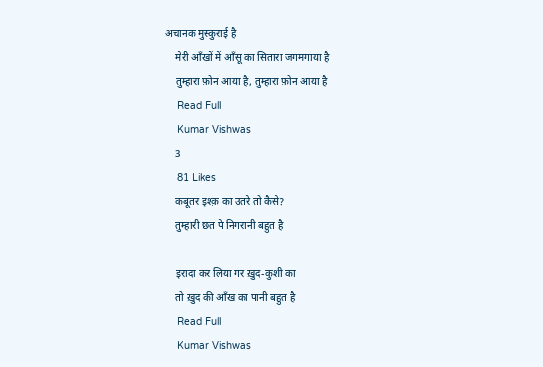अचानक मुस्कुराई है
    मेरी आँखों में आँसू का सितारा जगमगाया है
    तुम्हारा फ़ोन आया है, तुम्हारा फ़ोन आया है
    Read Full
    Kumar Vishwas
    3
    81 Likes
    कबूतर इश्क़ का उतरे तो कैसे?
    तुम्हारी छत पे निगरानी बहुत है

    इरादा कर लिया गर ख़ुद-कुशी का
    तो ख़ुद की आँख का पानी बहुत है
    Read Full
    Kumar Vishwas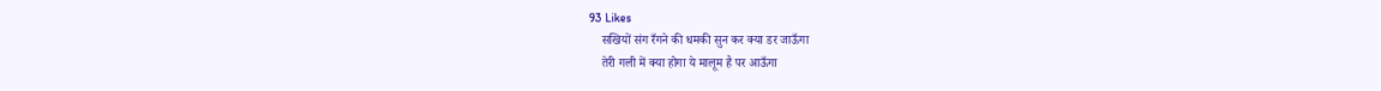93 Likes
    सखियों संग रँगने की धमकी सुन कर क्या डर जाऊँगा
    तेरी गली में क्या होगा ये मालूम है पर आऊँगा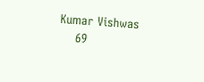Kumar Vishwas
    69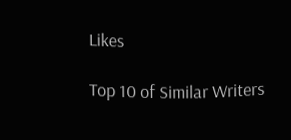Likes

Top 10 of Similar Writers